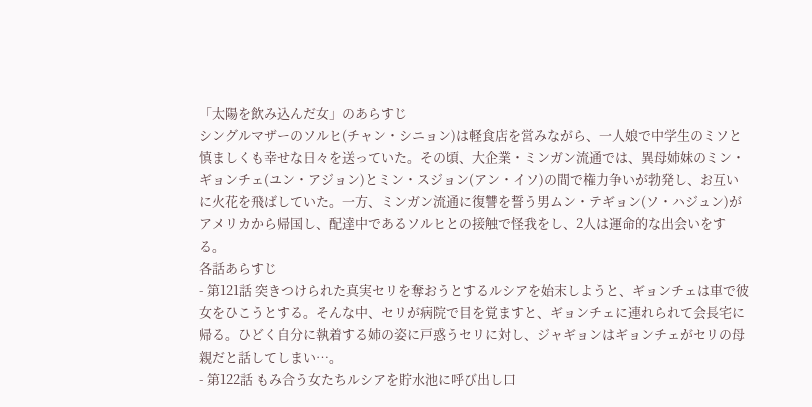「太陽を飲み込んだ女」のあらすじ
シングルマザーのソルヒ(チャン・シニョン)は軽食店を営みながら、一人娘で中学生のミソと慎ましくも幸せな日々を送っていた。その頃、大企業・ミンガン流通では、異母姉妹のミン・ギョンチェ(ユン・アジョン)とミン・スジョン(アン・イソ)の間で権力争いが勃発し、お互いに火花を飛ばしていた。一方、ミンガン流通に復讐を誓う男ムン・テギョン(ソ・ハジュン)がアメリカから帰国し、配達中であるソルヒとの接触で怪我をし、2人は運命的な出会いをする。
各話あらすじ
- 第121話 突きつけられた真実セリを奪おうとするルシアを始末しようと、ギョンチェは車で彼女をひこうとする。そんな中、セリが病院で目を覚ますと、ギョンチェに連れられて会長宅に帰る。ひどく自分に執着する姉の姿に戸惑うセリに対し、ジャギョンはギョンチェがセリの母親だと話してしまい…。
- 第122話 もみ合う女たちルシアを貯水池に呼び出し口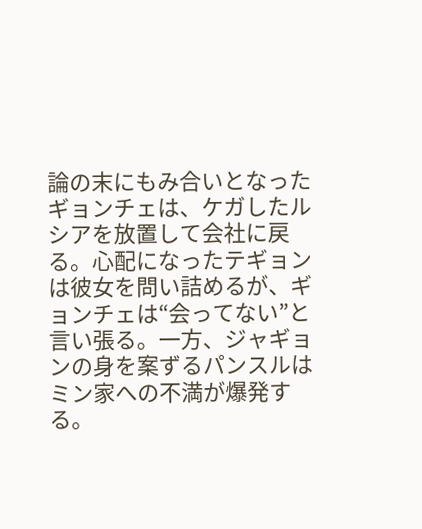論の末にもみ合いとなったギョンチェは、ケガしたルシアを放置して会社に戻る。心配になったテギョンは彼女を問い詰めるが、ギョンチェは“会ってない”と言い張る。一方、ジャギョンの身を案ずるパンスルはミン家への不満が爆発する。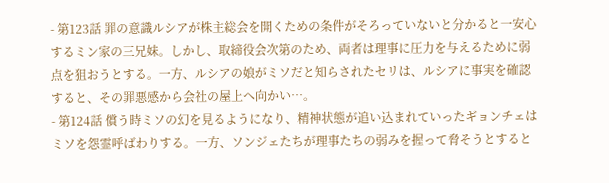- 第123話 罪の意識ルシアが株主総会を開くための条件がそろっていないと分かると一安心するミン家の三兄妹。しかし、取締役会次第のため、両者は理事に圧力を与えるために弱点を狙おうとする。一方、ルシアの娘がミソだと知らされたセリは、ルシアに事実を確認すると、その罪悪感から会社の屋上へ向かい…。
- 第124話 償う時ミソの幻を見るようになり、精神状態が追い込まれていったギョンチェはミソを怨霊呼ばわりする。一方、ソンジェたちが理事たちの弱みを握って脅そうとすると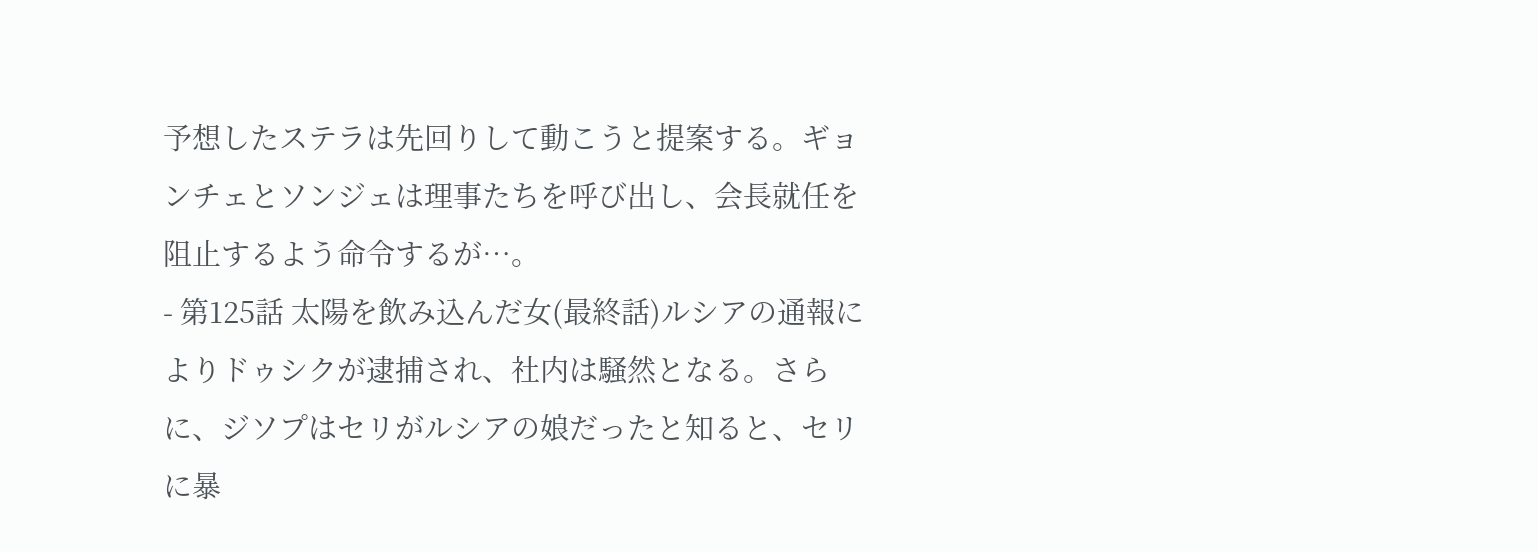予想したステラは先回りして動こうと提案する。ギョンチェとソンジェは理事たちを呼び出し、会長就任を阻止するよう命令するが…。
- 第125話 太陽を飲み込んだ女(最終話)ルシアの通報によりドゥシクが逮捕され、社内は騒然となる。さらに、ジソプはセリがルシアの娘だったと知ると、セリに暴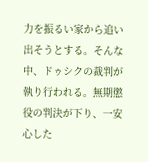力を振るい家から追い出そうとする。そんな中、ドゥシクの裁判が執り行われる。無期懲役の判決が下り、一安心した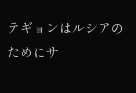テギョンはルシアのためにサ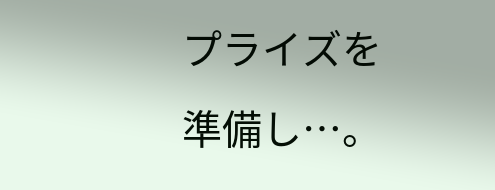プライズを準備し…。